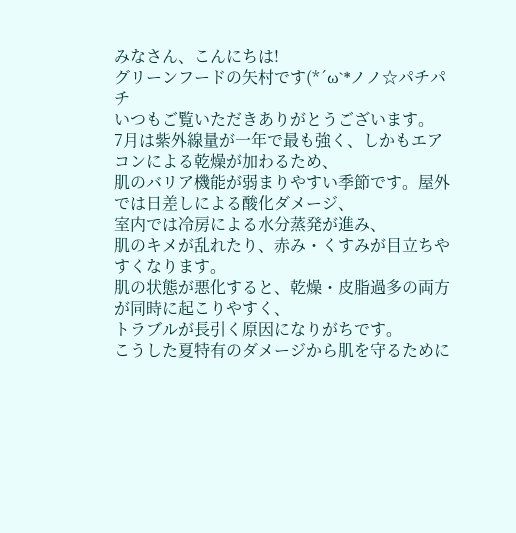みなさん、こんにちは!
グリーンフードの矢村です(*´ω`*ノノ☆パチパチ
いつもご覧いただきありがとうございます。
7月は紫外線量が一年で最も強く、しかもエアコンによる乾燥が加わるため、
肌のバリア機能が弱まりやすい季節です。屋外では日差しによる酸化ダメージ、
室内では冷房による水分蒸発が進み、
肌のキメが乱れたり、赤み・くすみが目立ちやすくなります。
肌の状態が悪化すると、乾燥・皮脂過多の両方が同時に起こりやすく、
トラブルが長引く原因になりがちです。
こうした夏特有のダメージから肌を守るために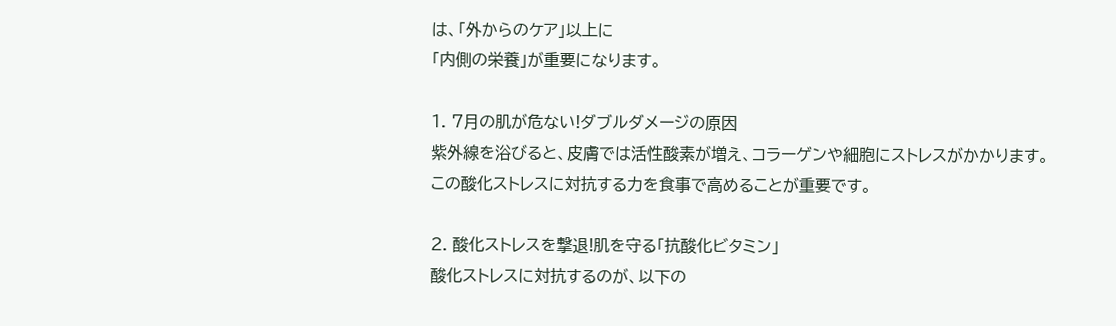は、「外からのケア」以上に
「内側の栄養」が重要になります。

1. 7月の肌が危ない!ダブルダメージの原因
紫外線を浴びると、皮膚では活性酸素が増え、コラーゲンや細胞にストレスがかかります。
この酸化ストレスに対抗する力を食事で高めることが重要です。

2. 酸化ストレスを撃退!肌を守る「抗酸化ビタミン」
酸化ストレスに対抗するのが、以下の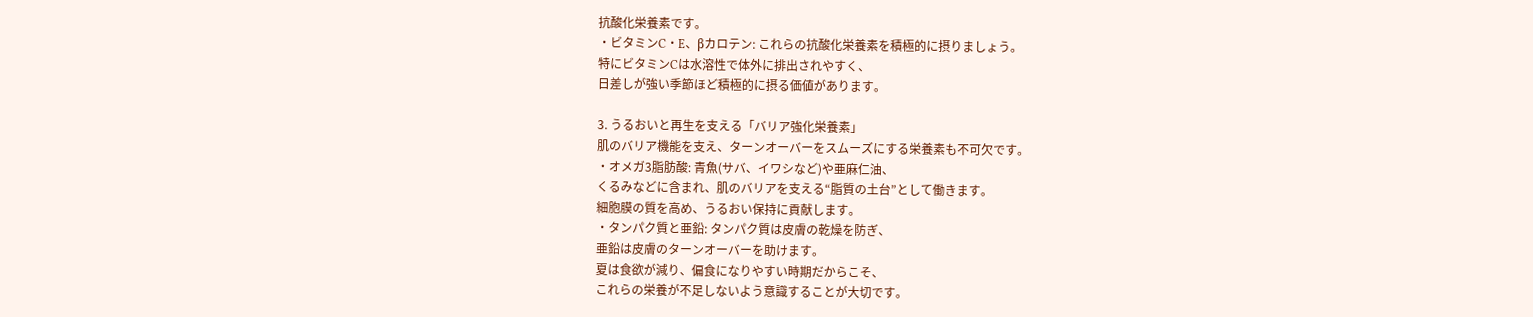抗酸化栄養素です。
・ビタミンC・E、βカロテン: これらの抗酸化栄養素を積極的に摂りましょう。
特にビタミンCは水溶性で体外に排出されやすく、
日差しが強い季節ほど積極的に摂る価値があります。

3. うるおいと再生を支える「バリア強化栄養素」
肌のバリア機能を支え、ターンオーバーをスムーズにする栄養素も不可欠です。
・オメガ3脂肪酸: 青魚(サバ、イワシなど)や亜麻仁油、
くるみなどに含まれ、肌のバリアを支える“脂質の土台”として働きます。
細胞膜の質を高め、うるおい保持に貢献します。
・タンパク質と亜鉛: タンパク質は皮膚の乾燥を防ぎ、
亜鉛は皮膚のターンオーバーを助けます。
夏は食欲が減り、偏食になりやすい時期だからこそ、
これらの栄養が不足しないよう意識することが大切です。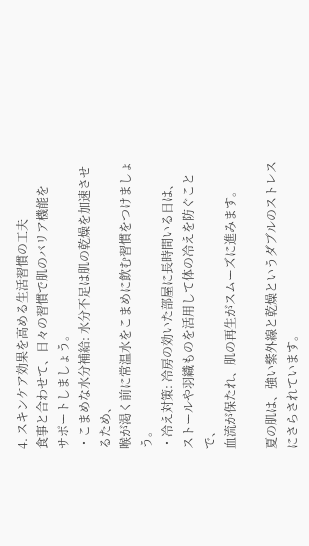4. スキンケア効果を高める生活習慣の工夫
食事と合わせて、日々の習慣で肌のバリア機能を
サポートしましょう。
・こまめな水分補給: 水分不足は肌の乾燥を加速させるため、
喉が渇く前に常温水をこまめに飲む習慣をつけましょう。
・冷え対策: 冷房の効いた部屋に長時間いる日は、
ストールや羽織ものを活用して体の冷えを防ぐことで、
血流が保たれ、肌の再生がスムーズに進みます。

夏の肌は、強い紫外線と乾燥というダブルのストレスにさらされています。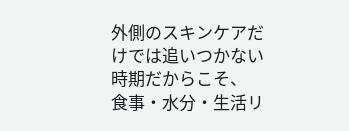外側のスキンケアだけでは追いつかない時期だからこそ、
食事・水分・生活リ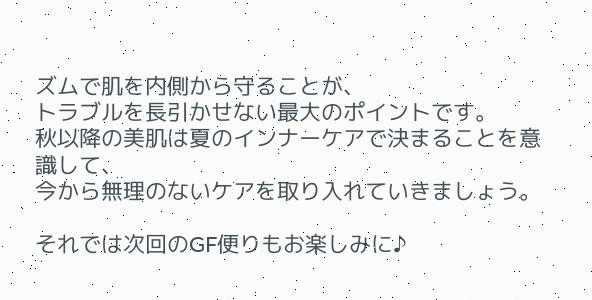ズムで肌を内側から守ることが、
トラブルを長引かせない最大のポイントです。
秋以降の美肌は夏のインナーケアで決まることを意識して、
今から無理のないケアを取り入れていきましょう。

それでは次回のGF便りもお楽しみに♪